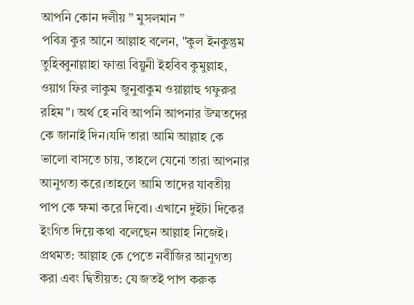আপনি কোন দলীয় ” মুসলমান ”
পবিত্র কুর আনে আল্লাহ বলেন, "কুল ইনকুন্তুম তুহিব্বুনাল্লাহা ফাত্তা বিয়ুনী ইহবিব কুমুল্লাহ, ওয়াগ ফির লাকুম জুনুবাকুম ওয়াল্লাহু গফুরুর রহিম"। অর্থ হে নবি আপনি আপনার উম্মতদের কে জানাই দিন।যদি তারা আমি আল্লাহ কে ভালো বাসতে চায়, তাহলে যেনো তারা আপনার আনুগত্য করে।তাহলে আমি তাদের যাবতীয় পাপ কে ক্ষমা করে দিবো। এখানে দুইটা দিকের ইংগিত দিয়ে কথা বলেছেন আল্লাহ নিজেই। প্রথমত: আল্লাহ কে পেতে নবীজির আনুগত্য করা এবং দ্বিতীয়ত: যে জতই পাপ করুক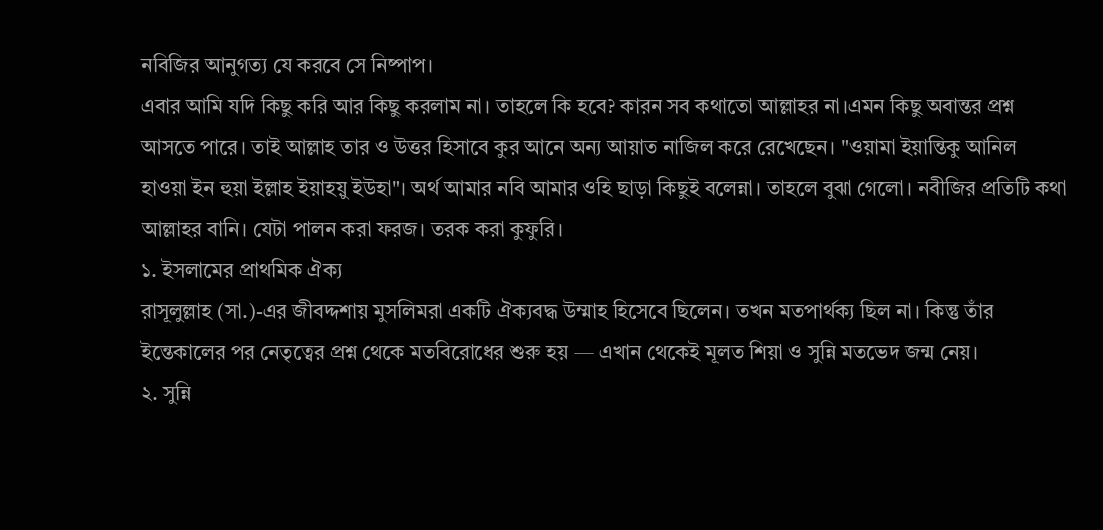নবিজির আনুগত্য যে করবে সে নিষ্পাপ।
এবার আমি যদি কিছু করি আর কিছু করলাম না। তাহলে কি হবে? কারন সব কথাতো আল্লাহর না।এমন কিছু অবান্তর প্রশ্ন আসতে পারে। তাই আল্লাহ তার ও উত্তর হিসাবে কুর আনে অন্য আয়াত নাজিল করে রেখেছেন। "ওয়ামা ইয়ান্তিকু আনিল হাওয়া ইন হুয়া ইল্লাহ ইয়াহয়ু ইউহা"। অর্থ আমার নবি আমার ওহি ছাড়া কিছুই বলেন্না। তাহলে বুঝা গেলো। নবীজির প্রতিটি কথা আল্লাহর বানি। যেটা পালন করা ফরজ। তরক করা কুফুরি।
১. ইসলামের প্রাথমিক ঐক্য
রাসূলুল্লাহ (সা.)-এর জীবদ্দশায় মুসলিমরা একটি ঐক্যবদ্ধ উম্মাহ হিসেবে ছিলেন। তখন মতপার্থক্য ছিল না। কিন্তু তাঁর ইন্তেকালের পর নেতৃত্বের প্রশ্ন থেকে মতবিরোধের শুরু হয় — এখান থেকেই মূলত শিয়া ও সুন্নি মতভেদ জন্ম নেয়।
২. সুন্নি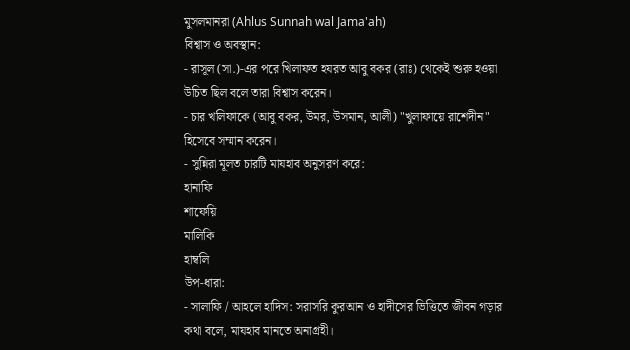মুসলমানরা (Ahlus Sunnah wal Jama'ah)
বিশ্বাস ও অবস্থান:
- রাসূল (সা.)-এর পরে খিলাফত হযরত আবু বকর (রাঃ) থেকেই শুরু হওয়া উচিত ছিল বলে তারা বিশ্বাস করেন।
- চার খলিফাকে (আবু বকর, উমর, উসমান, আলী) "খুলাফায়ে রাশেদীন" হিসেবে সম্মান করেন।
- সুন্নিরা মূলত চারটি মাযহাব অনুসরণ করে:
হানাফি
শাফেয়ি
মালিকি
হাম্বলি
উপ-ধারা:
- সালাফি / আহলে হাদিস: সরাসরি কুরআন ও হাদীসের ভিত্তিতে জীবন গড়ার কথা বলে, মাযহাব মানতে অনাগ্রহী।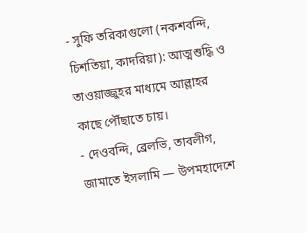- সুফি তরিকাগুলো (নকশবন্দি, চিশতিয়া, কাদরিয়া): আত্মশুদ্ধি ও তাওয়াজ্জুহর মাধ্যমে আল্লাহর কাছে পৌঁছাতে চায়।
- দেওবন্দি, ব্রেলভি, তাবলীগ, জামাতে ইসলামি — উপমহাদেশে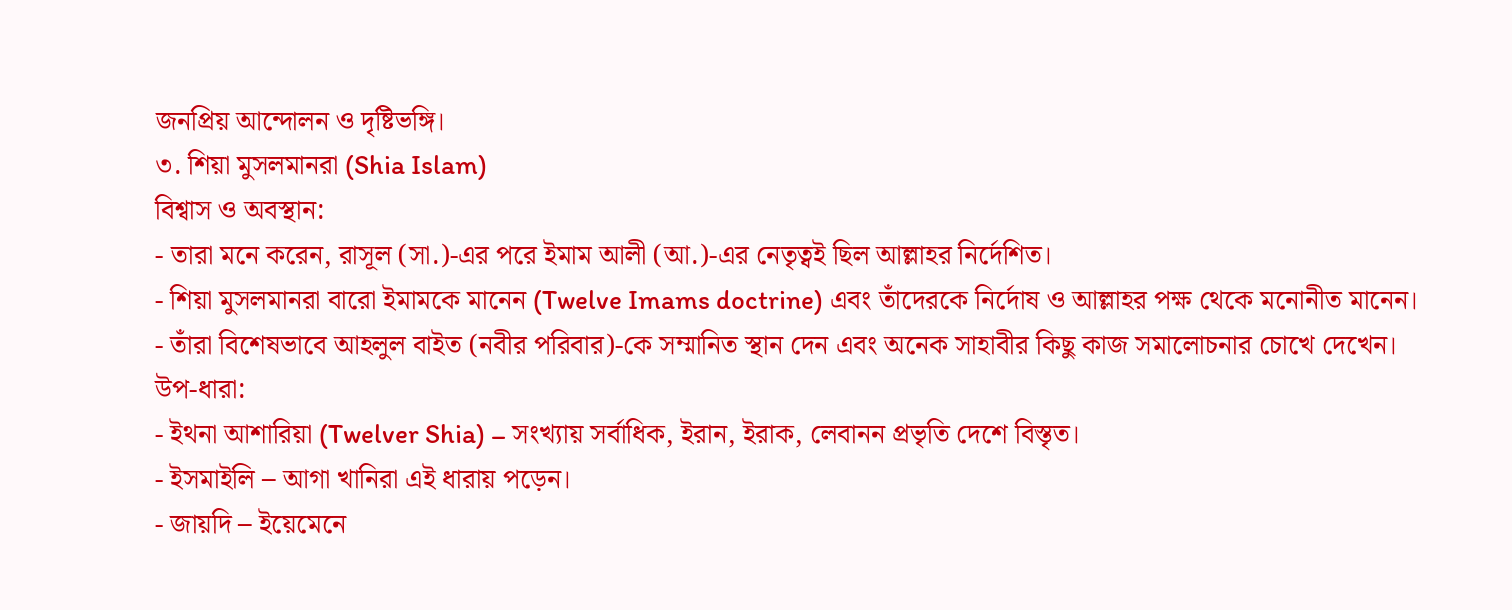জনপ্রিয় আন্দোলন ও দৃষ্টিভঙ্গি।
৩. শিয়া মুসলমানরা (Shia Islam)
বিশ্বাস ও অবস্থান:
- তারা মনে করেন, রাসূল (সা.)-এর পরে ইমাম আলী (আ.)-এর নেতৃত্বই ছিল আল্লাহর নির্দেশিত।
- শিয়া মুসলমানরা বারো ইমামকে মানেন (Twelve Imams doctrine) এবং তাঁদেরকে নির্দোষ ও আল্লাহর পক্ষ থেকে মনোনীত মানেন।
- তাঁরা বিশেষভাবে আহলুল বাইত (নবীর পরিবার)-কে সম্মানিত স্থান দেন এবং অনেক সাহাবীর কিছু কাজ সমালোচনার চোখে দেখেন।
উপ-ধারা:
- ইথনা আশারিয়া (Twelver Shia) – সংখ্যায় সর্বাধিক, ইরান, ইরাক, লেবানন প্রভৃতি দেশে বিস্তৃত।
- ইসমাইলি – আগা খানিরা এই ধারায় পড়েন।
- জায়দি – ইয়েমেনে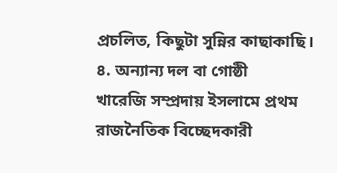প্রচলিত, কিছুটা সুন্নির কাছাকাছি।
৪. অন্যান্য দল বা গোষ্ঠী
খারেজি সম্প্রদায় ইসলামে প্রথম রাজনৈতিক বিচ্ছেদকারী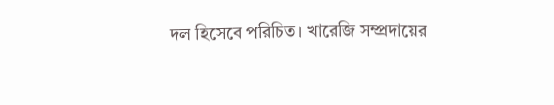দল হিসেবে পরিচিত। খারেজি সম্প্রদায়ের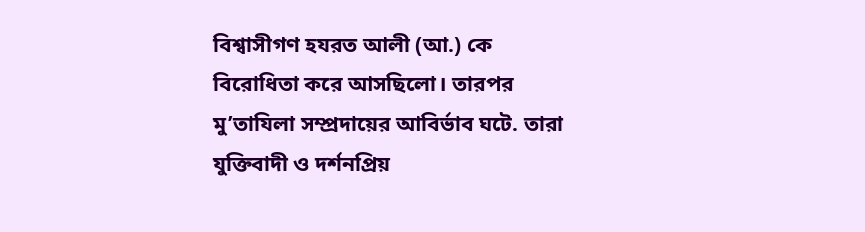বিশ্বাসীগণ হযরত আলী (আ.) কে বিরোধিতা করে আসছিলো। তারপর মু’তাযিলা সম্প্রদায়ের আবির্ভাব ঘটে. তারা যুক্তিবাদী ও দর্শনপ্রিয়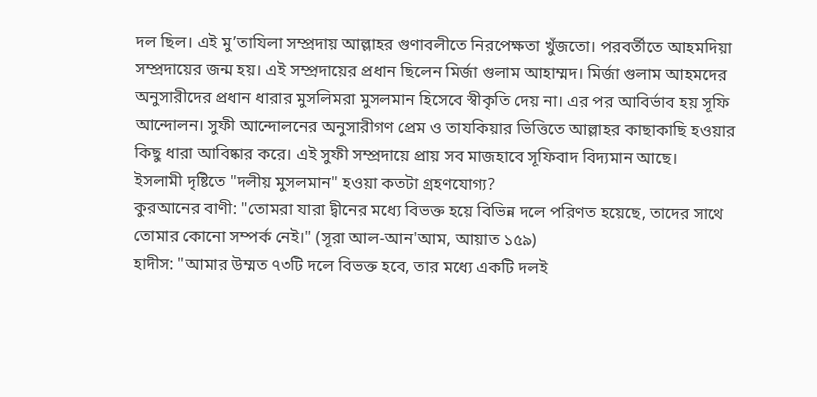দল ছিল। এই মু’তাযিলা সম্প্রদায় আল্লাহর গুণাবলীতে নিরপেক্ষতা খুঁজতো। পরবর্তীতে আহমদিয়া সম্প্রদায়ের জন্ম হয়। এই সম্প্রদায়ের প্রধান ছিলেন মির্জা গুলাম আহাম্মদ। মির্জা গুলাম আহমদের অনুসারীদের প্রধান ধারার মুসলিমরা মুসলমান হিসেবে স্বীকৃতি দেয় না। এর পর আবির্ভাব হয় সূফি আন্দোলন। সুফী আন্দোলনের অনুসারীগণ প্রেম ও তাযকিয়ার ভিত্তিতে আল্লাহর কাছাকাছি হওয়ার কিছু ধারা আবিষ্কার করে। এই সুফী সম্প্রদায়ে প্রায় সব মাজহাবে সূফিবাদ বিদ্যমান আছে।
ইসলামী দৃষ্টিতে "দলীয় মুসলমান" হওয়া কতটা গ্রহণযোগ্য?
কুরআনের বাণী: "তোমরা যারা দ্বীনের মধ্যে বিভক্ত হয়ে বিভিন্ন দলে পরিণত হয়েছে, তাদের সাথে তোমার কোনো সম্পর্ক নেই।" (সূরা আল-আন'আম, আয়াত ১৫৯)
হাদীস: "আমার উম্মত ৭৩টি দলে বিভক্ত হবে, তার মধ্যে একটি দলই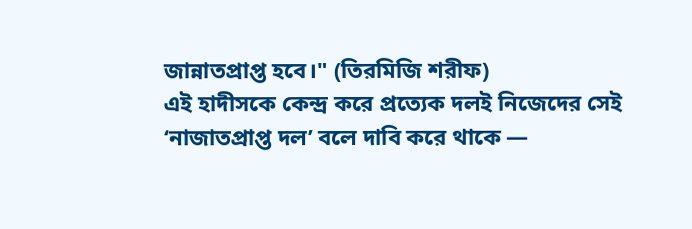জান্নাতপ্রাপ্ত হবে।" (তিরমিজি শরীফ)
এই হাদীসকে কেন্দ্র করে প্রত্যেক দলই নিজেদের সেই ‘নাজাতপ্রাপ্ত দল’ বলে দাবি করে থাকে —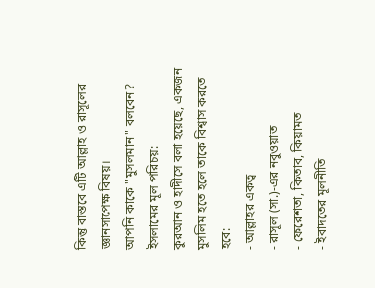কিন্তু বাস্তবে এটি আল্লাহ ও রাসূলের জ্ঞানসাপেক্ষ বিষয়।
আপনি কাকে "মুসলমান" বলবেন?
ইসলামের মূল পরিচয়:
কুরআন ও হাদীসে বলা হয়েছে, একজন মুসলিম হতে হলে তাকে বিশ্বাস করতে হবে:
- আল্লাহর একত্ব
- রাসূল (সা.)-এর নবুওয়াত
- ফেরেশতা, কিতাব, কিয়ামত
- ইবাদতের মূলনীতি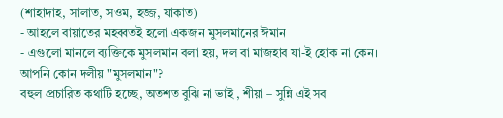(শাহাদাহ, সালাত, সওম, হজ্জ, যাকাত)
- আহলে বায়াতের মহব্বতই হলো একজন মুসলমানের ঈমান
- এগুলো মানলে ব্যক্তিকে মুসলমান বলা হয়, দল বা মাজহাব যা-ই হোক না কেন।
আপনি কোন দলীয় "মুসলমান"?
বহুল প্রচারিত কথাটি হচ্ছে, অতশত বুঝি না ভাই , শীয়া – সুন্নি এই সব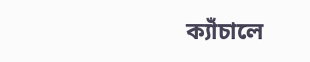ক্যাঁচালে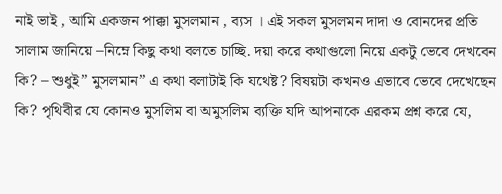নাই ভাই , আমি একজন পাক্কা মুসলমান , ব্যস । এই সকল মুসলমন দাদা ও বোনদের প্রতি সালাম জানিয়ে –নিম্নে কিছু কথা বলতে চাচ্ছি. দয়া করে কথাগুলো নিয়ে একটু ভেবে দেখবেন কি? – শুধুই” মুসলমান” এ কথা বলাটাই কি যথেষ্ট? বিষয়টা কখনও এভাবে ভেবে দেখেছেন কি? পৃথিবীর যে কোনও মুসলিম বা অমুসলিম ব্যক্তি যদি আপনাকে এরকম প্রশ্ন করে যে,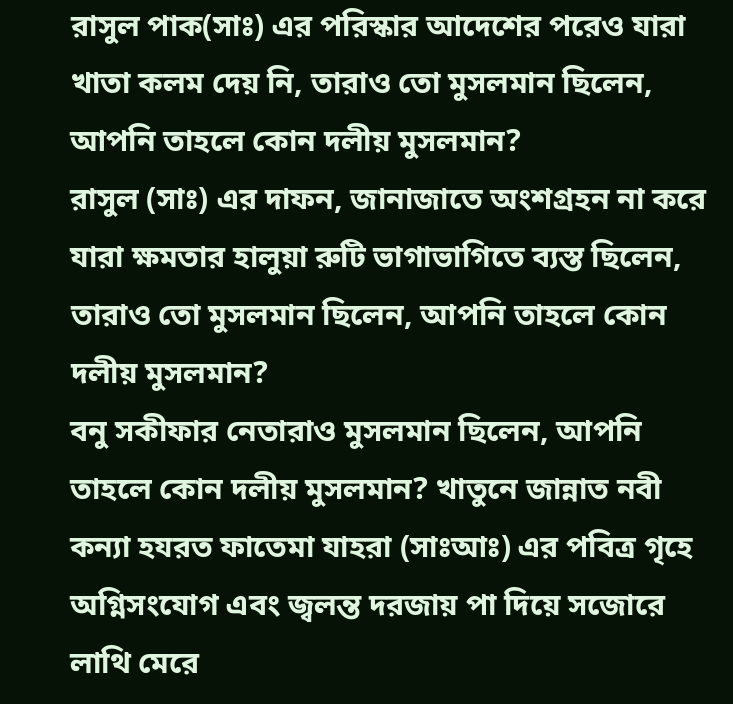রাসুল পাক(সাঃ) এর পরিস্কার আদেশের পরেও যারা খাতা কলম দেয় নি, তারাও তো মুসলমান ছিলেন, আপনি তাহলে কোন দলীয় মুসলমান?
রাসুল (সাঃ) এর দাফন, জানাজাতে অংশগ্রহন না করে যারা ক্ষমতার হালুয়া রুটি ভাগাভাগিতে ব্যস্ত ছিলেন, তারাও তো মুসলমান ছিলেন, আপনি তাহলে কোন দলীয় মুসলমান?
বনু সকীফার নেতারাও মুসলমান ছিলেন, আপনি তাহলে কোন দলীয় মুসলমান? খাতুনে জান্নাত নবী কন্যা হযরত ফাতেমা যাহরা (সাঃআঃ) এর পবিত্র গৃহে অগ্নিসংযোগ এবং জ্বলন্ত দরজায় পা দিয়ে সজোরে লাথি মেরে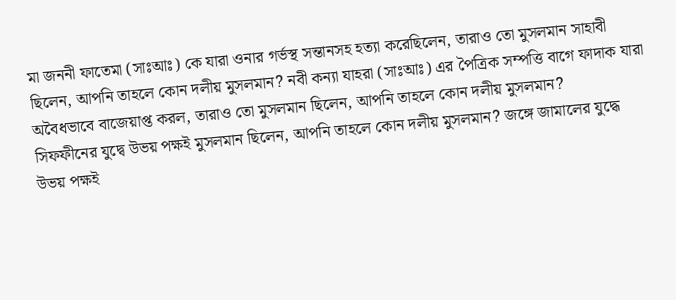মা জননী ফাতেমা (সাঃআঃ) কে যারা ওনার গর্ভস্থ সন্তানসহ হত্যা করেছিলেন, তারাও তো মুসলমান সাহাবী ছিলেন, আপনি তাহলে কোন দলীয় মুসলমান? নবী কন্যা যাহরা (সাঃআঃ) এর পৈত্রিক সম্পত্তি বাগে ফাদাক যারা অবৈধভাবে বাজেয়াপ্ত করল, তারাও তো মুসলমান ছিলেন, আপনি তাহলে কোন দলীয় মুসলমান?
সিফফীনের যুদ্বে উভয় পক্ষই মুসলমান ছিলেন, আপনি তাহলে কোন দলীয় মুসলমান? জঙ্গে জামালের যুদ্ধে উভয় পক্ষই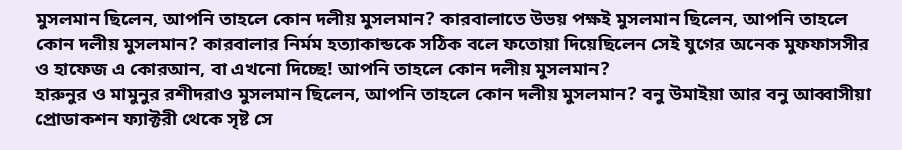মুসলমান ছিলেন, আপনি তাহলে কোন দলীয় মুসলমান? কারবালাতে উভয় পক্ষই মুসলমান ছিলেন, আপনি তাহলে কোন দলীয় মুসলমান? কারবালার নির্মম হত্যাকান্ডকে সঠিক বলে ফতোয়া দিয়েছিলেন সেই যুগের অনেক মুফফাসসীর ও হাফেজ এ কোরআন, বা এখনো দিচ্ছে! আপনি তাহলে কোন দলীয় মুসলমান?
হারুনুর ও মামুনুর রশীদরাও মুসলমান ছিলেন, আপনি তাহলে কোন দলীয় মুসলমান? বনু উমাইয়া আর বনু আব্বাসীয়া প্রোডাকশন ফ্যাক্টরী থেকে সৃষ্ট সে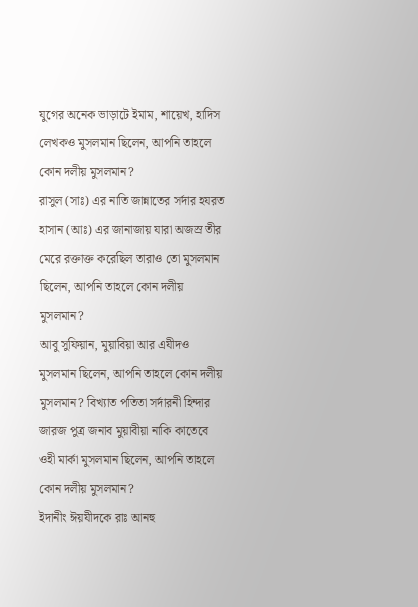যুগের অনেক ভাড়াটে ইমাম, শায়েখ, হাদিস লেখকও মুসলমান ছিলেন, আপনি তাহলে কোন দলীয় মুসলমান?
রাসুল (সাঃ) এর নাতি জান্নাতের সর্দার হযরত হাসান (আঃ) এর জানাজায় যারা অজস্র তীর মেরে রক্তাক্ত করেছিল তারাও তো মুসলমান ছিলেন, আপনি তাহলে কোন দলীয় মুসলমান?
আবু সুফিয়ান, মুয়াবিয়া আর এযীদও মুসলমান ছিলেন, আপনি তাহলে কোন দলীয় মুসলমান? বিখ্যাত পতিতা সর্দারনী হিন্দার জারজ পুত্র জনাব মুয়াবীয়া নাকি কাতেবে ওহী মার্কা মুসলমান ছিলেন, আপনি তাহলে কোন দলীয় মুসলমান?
ইদানীং ঈয়যীদকে রাঃ আনহু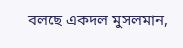বলছে একদল মুসলমান,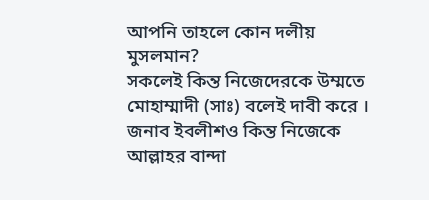আপনি তাহলে কোন দলীয় মুসলমান?
সকলেই কিন্ত নিজেদেরকে উম্মতে মোহাম্মাদী (সাঃ) বলেই দাবী করে । জনাব ইবলীশও কিন্ত নিজেকে আল্লাহর বান্দা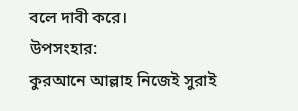বলে দাবী করে।
উপসংহার:
কুরআনে আল্লাহ নিজেই সুরাই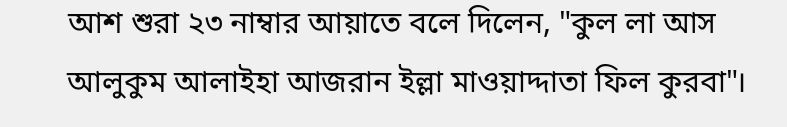আশ শুরা ২৩ নাম্বার আয়াতে বলে দিলেন, "কুল লা আস আলুকুম আলাইহা আজরান ইল্লা মাওয়াদ্দাতা ফিল কুরবা"।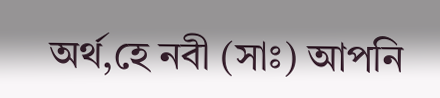অর্থ,হে নবী (সাঃ) আপনি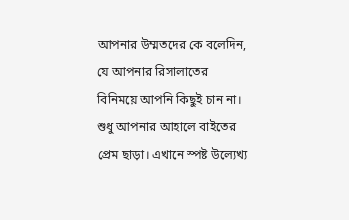আপনার উম্মতদের কে বলেদিন, যে আপনার রিসালাতের বিনিময়ে আপনি কিছুই চান না। শুধু আপনার আহালে বাইতের প্রেম ছাড়া। এখানে স্পষ্ট উল্যেখ্য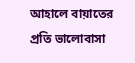আহালে বায়াতের প্রতি ভালোবাসা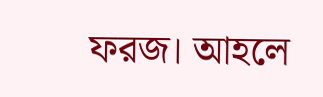ফরজ। আহলে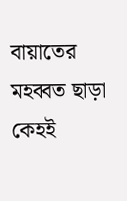বায়াতের মহব্বত ছাড়া কেহই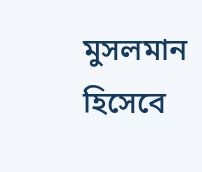মুসলমান হিসেবে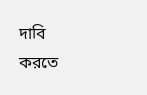দাবি করতে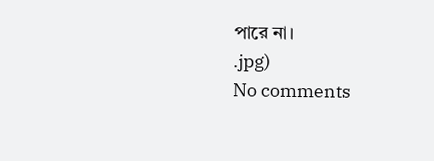পারে না।
.jpg)
No comments